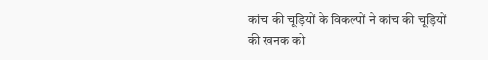कांच की चूड़ियों के विकल्पों ने कांच की चूड़ियों की खनक को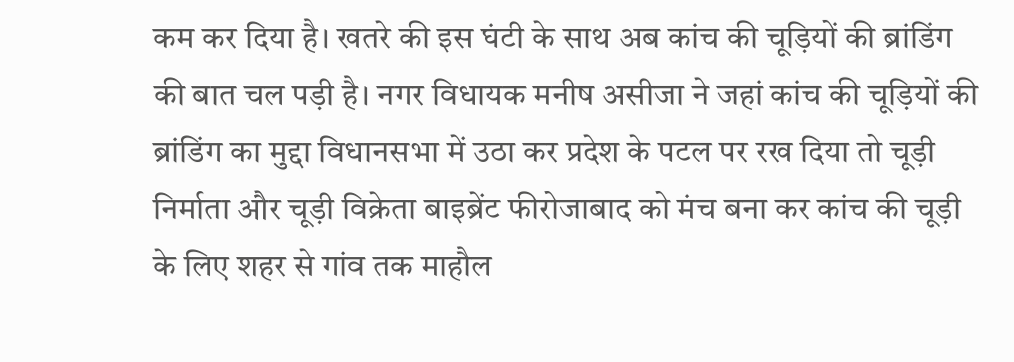कम कर दिया है। खतरे की इस घंटी के साथ अब कांच की चूड़ियों की ब्रांडिंग की बात चल पड़ी है। नगर विधायक मनीष असीजा ने जहां कांच की चूड़ियों की ब्रांडिंग का मुद्दा विधानसभा में उठा कर प्रदेश के पटल पर रख दिया तो चूड़ी निर्माता और चूड़ी विक्रेता बाइब्रेंट फीरोजाबाद को मंच बना कर कांच की चूड़ी के लिए शहर से गांव तक माहौल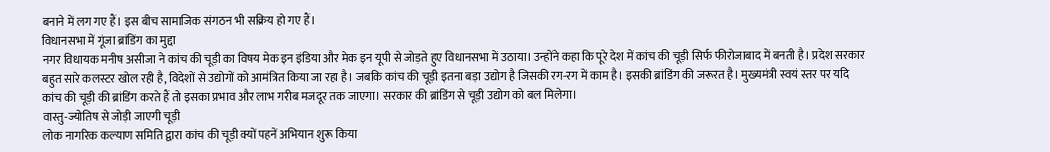बनाने में लग गए हैं। इस बीच सामाजिक संगठन भी सक्रिय हो गए हैं।
विधानसभा में गूंजा ब्रांडिंग का मुद्दा
नगर विधायक मनीष असीजा ने कांच की चूड़ी का विषय मेक इन इंडिया और मेक इन यूपी से जोड़ते हुए विधानसभा में उठाया। उन्होंने कहा कि पूरे देश में कांच की चूड़ी सिर्फ फीरोजाबाद में बनती है। प्रदेश सरकार बहुत सारे कलस्टर खोल रही है, विदेशों से उद्योगों को आमंत्रित किया जा रहा है। जबकि कांच की चूड़ी इतना बड़ा उद्योग है जिसकी रग-रग में काम है। इसकी ब्रांडिंग की जरूरत है। मुख्यमंत्री स्वयं स्तर पर यदि कांच की चूड़ी की ब्रांडिंग करते हैं तो इसका प्रभाव और लाभ गरीब मजदूर तक जाएगा। सरकार की ब्रांडिंग से चूड़ी उद्योग को बल मिलेगा।
वास्तु-ज्योतिष से जोड़ी जाएगी चूड़ी
लोक नागरिक कल्याण समिति द्वारा कांच की चूड़ी क्यों पहनें अभियान शुरू किया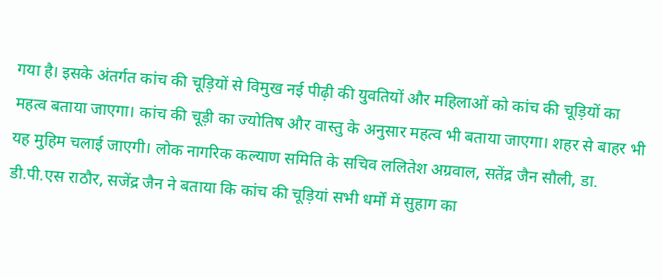गया है। इसके अंतर्गत कांच की चूड़ियों से विमुख नई पीढ़ी की युवतियों और महिलाओं को कांच की चूड़ियों का महत्व बताया जाएगा। कांच की चूड़ी का ज्योतिष और वास्तु के अनुसार महत्व भी बताया जाएगा। शहर से बाहर भी यह मुहिम चलाई जाएगी। लोक नागरिक कल्याण समिति के सचिव ललितेश अग्रवाल, सतेंद्र जैन सौली, डा. डी.पी.एस राठौर, सजेंद्र जैन ने बताया कि कांच की चूड़ियां सभी धर्मों में सुहाग का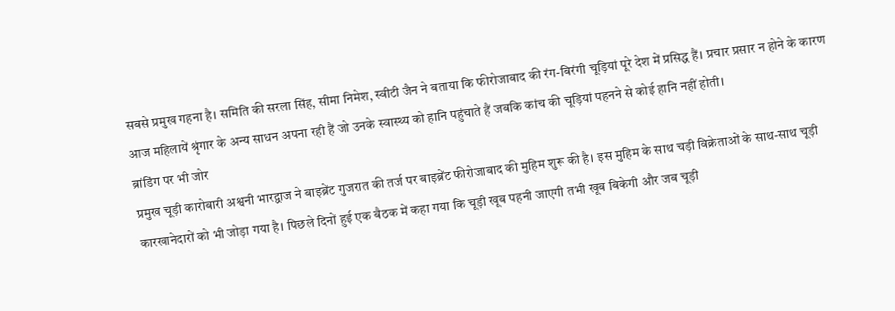सबसे प्रमुख गहना है। समिति की सरला सिंह, सीमा निमेश, स्वीटी जैन ने बताया कि फीरोजाबाद की रंग-बिरंगी चूड़ियां पूरे देश में प्रसिद्ध हैं। प्रचार प्रसार न होने के कारण आज महिलायें श्रृंगार के अन्य साधन अपना रही हैं जो उनके स्वास्थ्य को हानि पहुंचाते हैं जबकि कांच की चूड़ियां पहनने से कोई हानि नहीं होती।
ब्रांडिंग पर भी जोर
प्रमुख चूड़ी कारोबारी अश्वनी भारद्वाज ने बाइब्रेंट गुजरात की तर्ज पर बाइब्रेंट फीरोजाबाद की मुहिम शुरू की है। इस मुहिम के साथ चड़ी विक्रेताओं के साथ-साथ चूड़ी कारखानेदारों को भी जोड़ा गया है। पिछले दिनों हुई एक बैठक में कहा गया कि चूड़ी खूब पहनी जाएगी तभी खूब बिकेगी और जब चूड़ी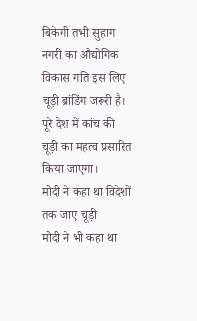बिकेगी तभी सुहाग नगरी का औद्योगिक विकास गति इस लिए चूड़ी ब्रांडिंग जरूरी है। पूरे देश में कांच की चूड़ी का महत्व प्रसारित किया जाएगा।
मोदी ने कहा था विदेशों तक जाए चूड़ी
मोदी ने भी कहा था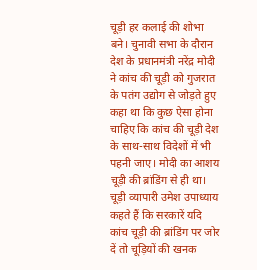चूड़ी हर कलाई की शोभा बने। चुनावी सभा के दौरान देश के प्रधानमंत्री नरेंद्र मोदी ने कांच की चूड़ी को गुजरात के पतंग उद्योग से जोड़ते हुए कहा था कि कुछ ऐसा होना चाहिए कि कांच की चूड़ी देश के साथ-साथ विदेशों में भी पहनी जाए। मोदी का आशय चूड़ी की ब्रांडिंग से ही था। चूड़ी व्यापारी उमेश उपाध्याय कहते हैं कि सरकारें यदि कांच चूड़ी की ब्रांडिंग पर जोर दें तो चूड़ियों की खनक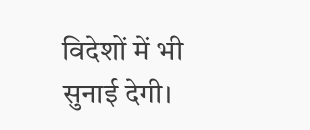विदेशों में भी सुनाई देगी।